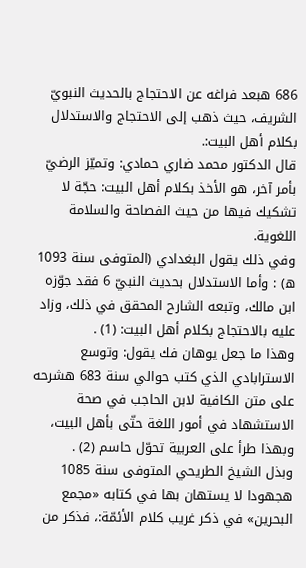686 هبعد فراغه عن الاحتجاج بالحديث النبويّ الشريف، حيث ذهب إلى الاحتجاج والاستدلال بكلام أهل البيت:.
قال الدكتور محمد ضاري حمادي: وتميّز الرضيّ بأمر آخر، هو الأخذ بكلام أهل البيت: حجّة لا تشكيك فيها من حيث الفصاحة والسلامة اللغوية.
وفي ذلك يقول البغدادي (المتوفى سنة 1093 ه) : وأما الاستدلال بحديث النبيّ 6 فقد جوّزه ابن مالك، وتبعه الشارح المحقق في ذلك، وزاد عليه بالاحتجاج بكلام أهل البيت: (1) .
وهذا ما جعل يوهان فك يقول: وتوسع الاسترابادي الذي كتب حوالي سنة 683 هشرحه على متن الكافية لابن الحاجب في صحة الاستشهاد في أمور اللغة حتّى بأهل البيت، وبهذا طرأ على العربية تحوّل حاسم (2) .
وبذل الشيخ الطريحي المتوفى سنة 1085 هجهودا لا يستهان بها في كتابه «مجمع البحرين» في ذكر غريب كلام الأئمّة:، فذكر من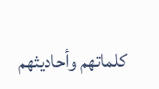كلماتهم وأحاديثهم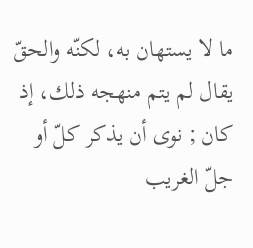ما لا يستهان به، لكنّه والحقّ يقال لم يتم منهجه ذلك، إذ كان ; نوى أن يذكر كلّ أو جلّ الغريب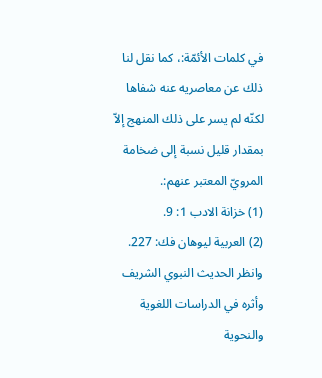في كلمات الأئمّة:، كما نقل لنا ذلك عن معاصريه عنه شفاها لكنّه لم يسر على ذلك المنهج إلاّ بمقدار قليل نسبة إلى ضخامة المرويّ المعتبر عنهم:.
(1) خزانة الادب 1: 9.
(2) العربية ليوهان فك: 227. وانظر الحديث النبوي الشريف وأثره في الدراسات اللغوية والنحوية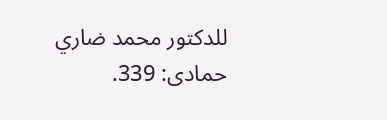للدكتور محمد ضاري حمادى: 339.